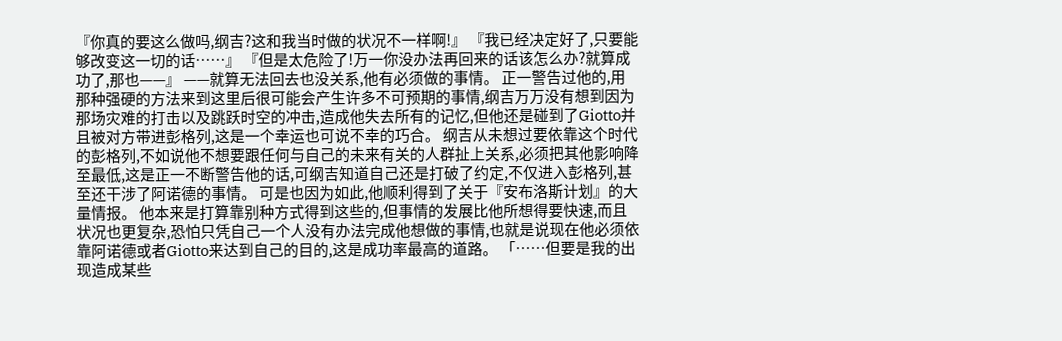『你真的要这么做吗,纲吉?这和我当时做的状况不一样啊!』 『我已经决定好了,只要能够改变这一切的话……』 『但是太危险了!万一你没办法再回来的话该怎么办?就算成功了,那也——』 ——就算无法回去也没关系,他有必须做的事情。 正一警告过他的,用那种强硬的方法来到这里后很可能会产生许多不可预期的事情,纲吉万万没有想到因为那场灾难的打击以及跳跃时空的冲击,造成他失去所有的记忆,但他还是碰到了Giotto并且被对方带进彭格列,这是一个幸运也可说不幸的巧合。 纲吉从未想过要依靠这个时代的彭格列,不如说他不想要跟任何与自己的未来有关的人群扯上关系,必须把其他影响降至最低,这是正一不断警告他的话,可纲吉知道自己还是打破了约定,不仅进入彭格列,甚至还干涉了阿诺德的事情。 可是也因为如此,他顺利得到了关于『安布洛斯计划』的大量情报。 他本来是打算靠别种方式得到这些的,但事情的发展比他所想得要快速,而且状况也更复杂,恐怕只凭自己一个人没有办法完成他想做的事情,也就是说现在他必须依靠阿诺德或者Giotto来达到自己的目的,这是成功率最高的道路。 「……但要是我的出现造成某些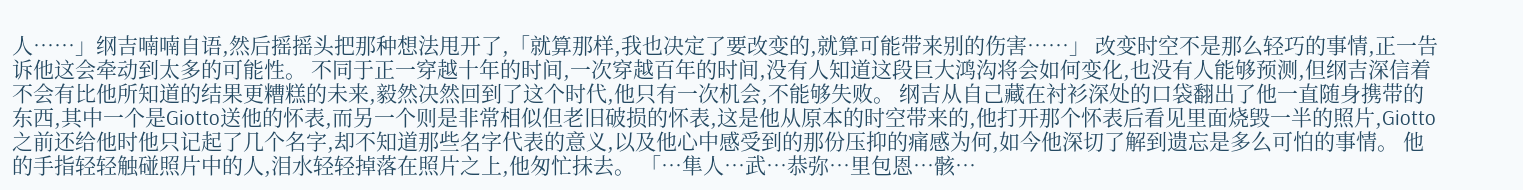人……」纲吉喃喃自语,然后摇摇头把那种想法甩开了,「就算那样,我也决定了要改变的,就算可能带来别的伤害……」 改变时空不是那么轻巧的事情,正一告诉他这会牵动到太多的可能性。 不同于正一穿越十年的时间,一次穿越百年的时间,没有人知道这段巨大鸿沟将会如何变化,也没有人能够预测,但纲吉深信着不会有比他所知道的结果更糟糕的未来,毅然决然回到了这个时代,他只有一次机会,不能够失败。 纲吉从自己藏在衬衫深处的口袋翻出了他一直随身携带的东西,其中一个是Giotto送他的怀表,而另一个则是非常相似但老旧破损的怀表,这是他从原本的时空带来的,他打开那个怀表后看见里面烧毁一半的照片,Giotto之前还给他时他只记起了几个名字,却不知道那些名字代表的意义,以及他心中感受到的那份压抑的痛感为何,如今他深切了解到遗忘是多么可怕的事情。 他的手指轻轻触碰照片中的人,泪水轻轻掉落在照片之上,他匆忙抹去。 「…隼人…武…恭弥…里包恩…骸…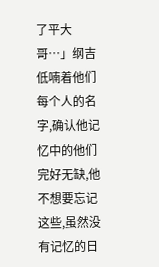了平大哥…」纲吉低喃着他们每个人的名字,确认他记忆中的他们完好无缺,他不想要忘记这些,虽然没有记忆的日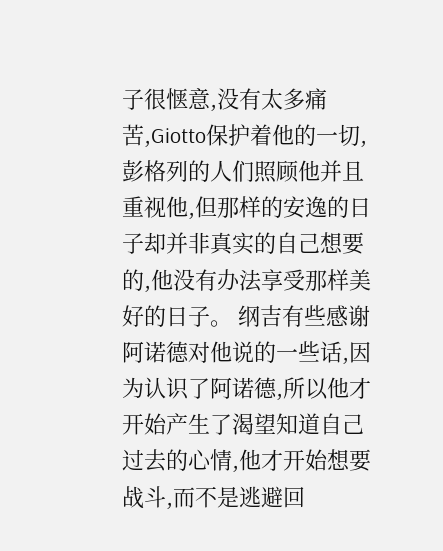子很惬意,没有太多痛苦,Giotto保护着他的一切,彭格列的人们照顾他并且重视他,但那样的安逸的日子却并非真实的自己想要的,他没有办法享受那样美好的日子。 纲吉有些感谢阿诺德对他说的一些话,因为认识了阿诺德,所以他才开始产生了渴望知道自己过去的心情,他才开始想要战斗,而不是逃避回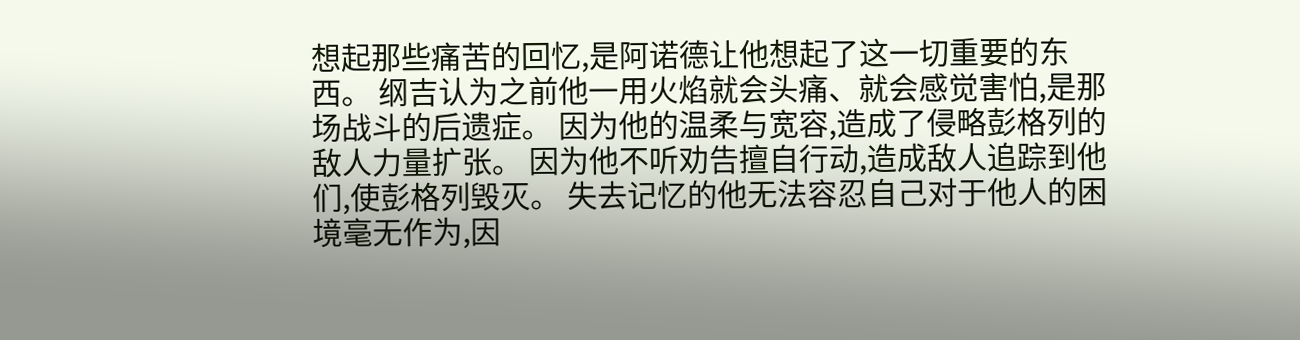想起那些痛苦的回忆,是阿诺德让他想起了这一切重要的东西。 纲吉认为之前他一用火焰就会头痛、就会感觉害怕,是那场战斗的后遗症。 因为他的温柔与宽容,造成了侵略彭格列的敌人力量扩张。 因为他不听劝告擅自行动,造成敌人追踪到他们,使彭格列毁灭。 失去记忆的他无法容忍自己对于他人的困境毫无作为,因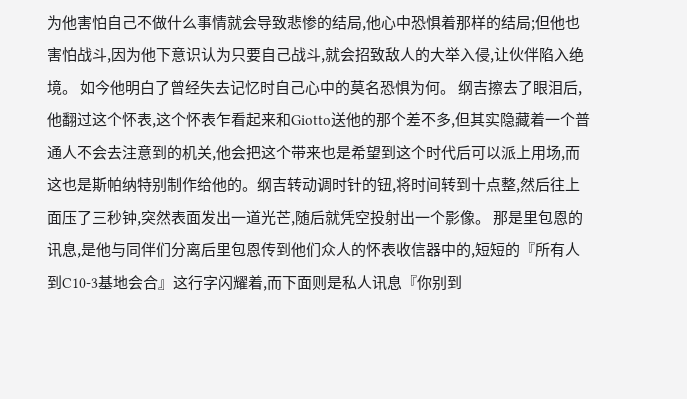为他害怕自己不做什么事情就会导致悲惨的结局,他心中恐惧着那样的结局;但他也害怕战斗,因为他下意识认为只要自己战斗,就会招致敌人的大举入侵,让伙伴陷入绝境。 如今他明白了曾经失去记忆时自己心中的莫名恐惧为何。 纲吉擦去了眼泪后,他翻过这个怀表,这个怀表乍看起来和Giotto送他的那个差不多,但其实隐藏着一个普通人不会去注意到的机关,他会把这个带来也是希望到这个时代后可以派上用场,而这也是斯帕纳特别制作给他的。纲吉转动调时针的钮,将时间转到十点整,然后往上面压了三秒钟,突然表面发出一道光芒,随后就凭空投射出一个影像。 那是里包恩的讯息,是他与同伴们分离后里包恩传到他们众人的怀表收信器中的,短短的『所有人到C10-3基地会合』这行字闪耀着,而下面则是私人讯息『你别到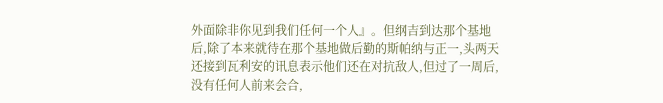外面除非你见到我们任何一个人』。但纲吉到达那个基地后,除了本来就待在那个基地做后勤的斯帕纳与正一,头两天还接到瓦利安的讯息表示他们还在对抗敌人,但过了一周后,没有任何人前来会合,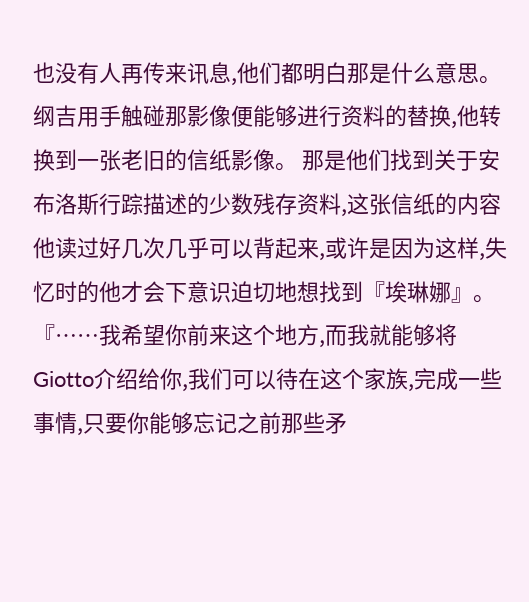也没有人再传来讯息,他们都明白那是什么意思。 纲吉用手触碰那影像便能够进行资料的替换,他转换到一张老旧的信纸影像。 那是他们找到关于安布洛斯行踪描述的少数残存资料,这张信纸的内容他读过好几次几乎可以背起来,或许是因为这样,失忆时的他才会下意识迫切地想找到『埃琳娜』。 『……我希望你前来这个地方,而我就能够将Giotto介绍给你,我们可以待在这个家族,完成一些事情,只要你能够忘记之前那些矛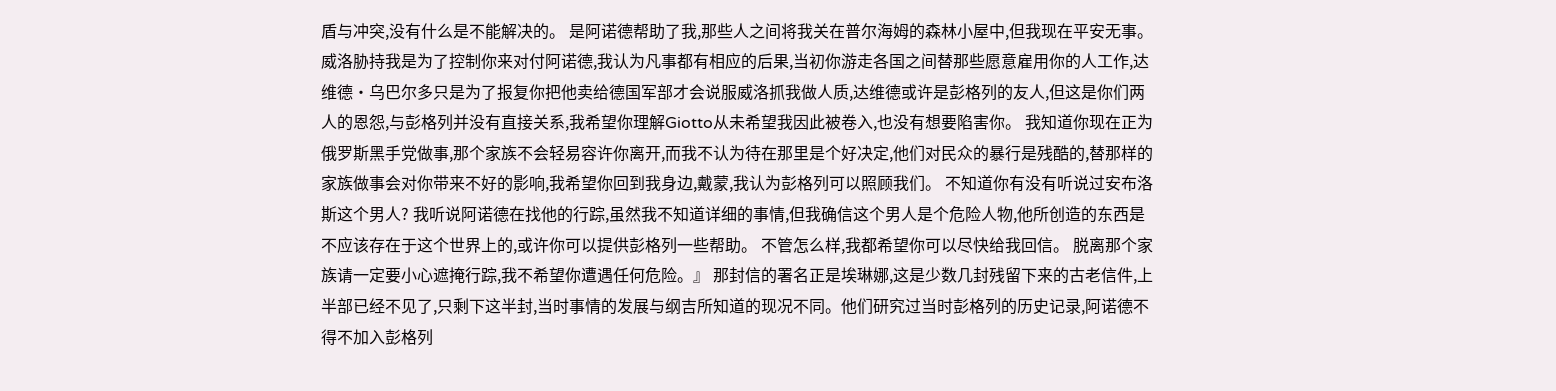盾与冲突,没有什么是不能解决的。 是阿诺德帮助了我,那些人之间将我关在普尔海姆的森林小屋中,但我现在平安无事。 威洛胁持我是为了控制你来对付阿诺德,我认为凡事都有相应的后果,当初你游走各国之间替那些愿意雇用你的人工作,达维德·乌巴尔多只是为了报复你把他卖给德国军部才会说服威洛抓我做人质,达维德或许是彭格列的友人,但这是你们两人的恩怨,与彭格列并没有直接关系,我希望你理解Giotto从未希望我因此被卷入,也没有想要陷害你。 我知道你现在正为俄罗斯黑手党做事,那个家族不会轻易容许你离开,而我不认为待在那里是个好决定,他们对民众的暴行是残酷的,替那样的家族做事会对你带来不好的影响,我希望你回到我身边,戴蒙,我认为彭格列可以照顾我们。 不知道你有没有听说过安布洛斯这个男人? 我听说阿诺德在找他的行踪,虽然我不知道详细的事情,但我确信这个男人是个危险人物,他所创造的东西是不应该存在于这个世界上的,或许你可以提供彭格列一些帮助。 不管怎么样,我都希望你可以尽快给我回信。 脱离那个家族请一定要小心遮掩行踪,我不希望你遭遇任何危险。』 那封信的署名正是埃琳娜,这是少数几封残留下来的古老信件,上半部已经不见了,只剩下这半封,当时事情的发展与纲吉所知道的现况不同。他们研究过当时彭格列的历史记录,阿诺德不得不加入彭格列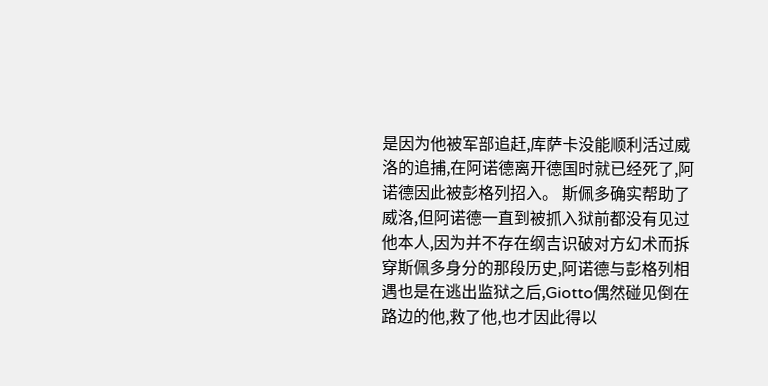是因为他被军部追赶,库萨卡没能顺利活过威洛的追捕,在阿诺德离开德国时就已经死了,阿诺德因此被彭格列招入。 斯佩多确实帮助了威洛,但阿诺德一直到被抓入狱前都没有见过他本人,因为并不存在纲吉识破对方幻术而拆穿斯佩多身分的那段历史,阿诺德与彭格列相遇也是在逃出监狱之后,Giotto偶然碰见倒在路边的他,救了他,也才因此得以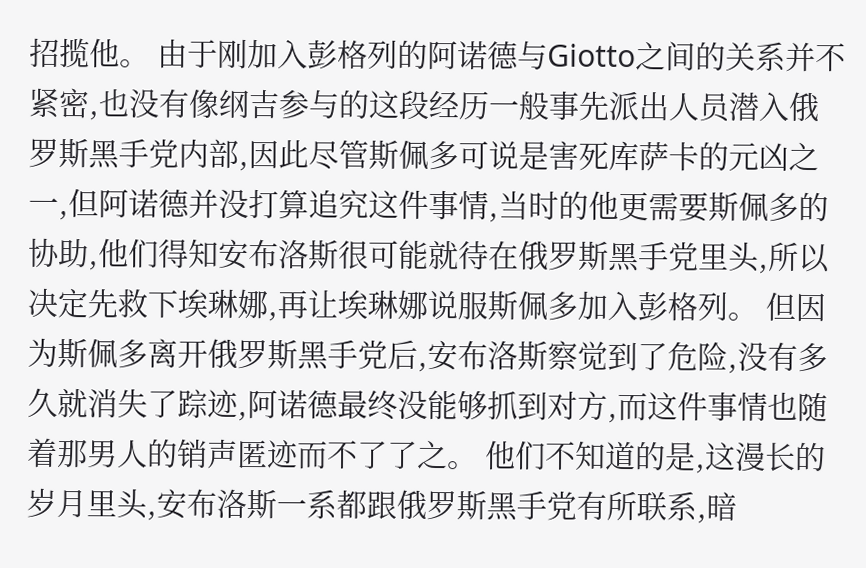招揽他。 由于刚加入彭格列的阿诺德与Giotto之间的关系并不紧密,也没有像纲吉参与的这段经历一般事先派出人员潜入俄罗斯黑手党内部,因此尽管斯佩多可说是害死库萨卡的元凶之一,但阿诺德并没打算追究这件事情,当时的他更需要斯佩多的协助,他们得知安布洛斯很可能就待在俄罗斯黑手党里头,所以决定先救下埃琳娜,再让埃琳娜说服斯佩多加入彭格列。 但因为斯佩多离开俄罗斯黑手党后,安布洛斯察觉到了危险,没有多久就消失了踪迹,阿诺德最终没能够抓到对方,而这件事情也随着那男人的销声匿迹而不了了之。 他们不知道的是,这漫长的岁月里头,安布洛斯一系都跟俄罗斯黑手党有所联系,暗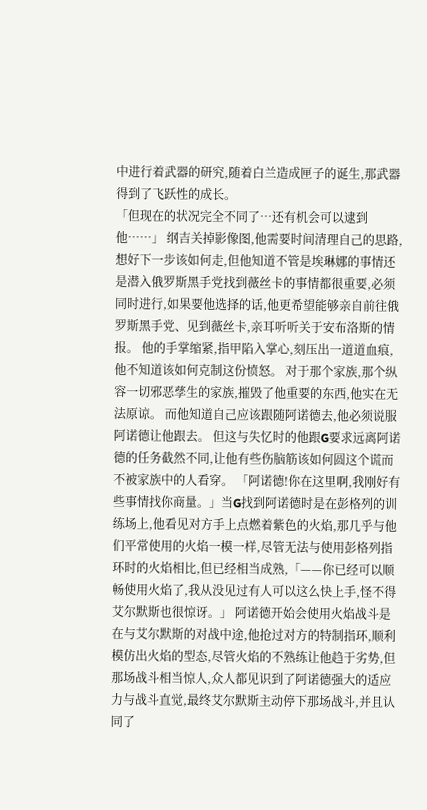中进行着武器的研究,随着白兰造成匣子的诞生,那武器得到了飞跃性的成长。
「但现在的状况完全不同了…还有机会可以逮到他……」 纲吉关掉影像图,他需要时间清理自己的思路,想好下一步该如何走,但他知道不管是埃琳娜的事情还是潜入俄罗斯黑手党找到薇丝卡的事情都很重要,必须同时进行,如果要他选择的话,他更希望能够亲自前往俄罗斯黑手党、见到薇丝卡,亲耳听听关于安布洛斯的情报。 他的手掌缩紧,指甲陷入掌心,刻压出一道道血痕,他不知道该如何克制这份愤怒。 对于那个家族,那个纵容一切邪恶孳生的家族,摧毁了他重要的东西,他实在无法原谅。 而他知道自己应该跟随阿诺德去,他必须说服阿诺德让他跟去。 但这与失忆时的他跟G要求远离阿诺德的任务截然不同,让他有些伤脑筋该如何圆这个谎而不被家族中的人看穿。 「阿诺德!你在这里啊,我刚好有些事情找你商量。」当G找到阿诺德时是在彭格列的训练场上,他看见对方手上点燃着紫色的火焰,那几乎与他们平常使用的火焰一模一样,尽管无法与使用彭格列指环时的火焰相比,但已经相当成熟,「——你已经可以顺畅使用火焰了,我从没见过有人可以这么快上手,怪不得艾尔默斯也很惊讶。」 阿诺德开始会使用火焰战斗是在与艾尔默斯的对战中途,他抢过对方的特制指环,顺利模仿出火焰的型态,尽管火焰的不熟练让他趋于劣势,但那场战斗相当惊人,众人都见识到了阿诺德强大的适应力与战斗直觉,最终艾尔默斯主动停下那场战斗,并且认同了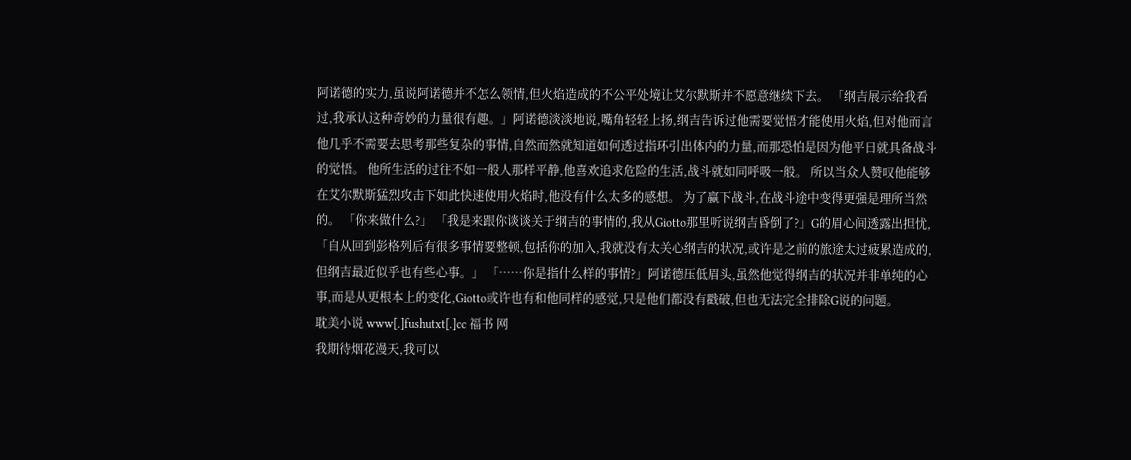阿诺德的实力,虽说阿诺德并不怎么领情,但火焰造成的不公平处境让艾尔默斯并不愿意继续下去。 「纲吉展示给我看过,我承认这种奇妙的力量很有趣。」阿诺德淡淡地说,嘴角轻轻上扬,纲吉告诉过他需要觉悟才能使用火焰,但对他而言他几乎不需要去思考那些复杂的事情,自然而然就知道如何透过指环引出体内的力量,而那恐怕是因为他平日就具备战斗的觉悟。 他所生活的过往不如一般人那样平静,他喜欢追求危险的生活,战斗就如同呼吸一般。 所以当众人赞叹他能够在艾尔默斯猛烈攻击下如此快速使用火焰时,他没有什么太多的感想。 为了赢下战斗,在战斗途中变得更强是理所当然的。 「你来做什么?」 「我是来跟你谈谈关于纲吉的事情的,我从Giotto那里听说纲吉昏倒了?」G的眉心间透露出担忧,「自从回到彭格列后有很多事情要整顿,包括你的加入,我就没有太关心纲吉的状况,或许是之前的旅途太过疲累造成的,但纲吉最近似乎也有些心事。」 「……你是指什么样的事情?」阿诺德压低眉头,虽然他觉得纲吉的状况并非单纯的心事,而是从更根本上的变化,Giotto或许也有和他同样的感觉,只是他们都没有戳破,但也无法完全排除G说的问题。
耽美小说 www[.]fushutxt[.]cc 福书 网
我期待烟花漫天,我可以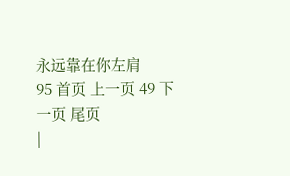永远靠在你左肩
95 首页 上一页 49 下一页 尾页
|